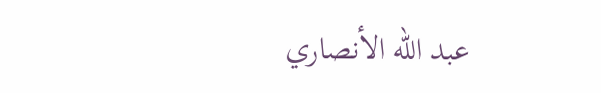عبد الله الأنصاري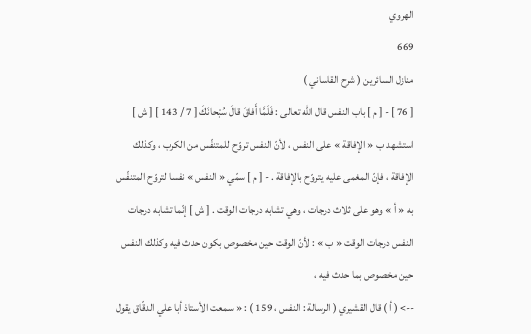الهروي
669
منازل السائرين ( شرح القاساني )
[ 76 ] - [ م ] باب النفس قال اللّه تعالى : فَلَمَّا أَفاقَ قالَ سُبْحانَكَ [ 7 / 143 ] [ ش ] استشهد ب « الإفاقة » على النفس ، لأنّ النفس تروّح للمتنفّس من الكرب ، وكذلك الإفاقة ، فإنّ المغمى عليه يتروّح بالإفاقة . - [ م ] سمّي « النفس » نفسا لتروّح المتنفّس به « أ » وهو على ثلاث درجات ، وهي تشابه درجات الوقت . [ ش ] إنّما تشابه درجات النفس درجات الوقت « ب » : لأنّ الوقت حين مخصوص بكون حدث فيه وكذلك النفس حين مخصوص بما حدث فيه ،
--> ( أ ) قال القشيري ( الرسالة : النفس ، 159 ) : « سمعت الأستاذ أبا علي الدقّاق يقول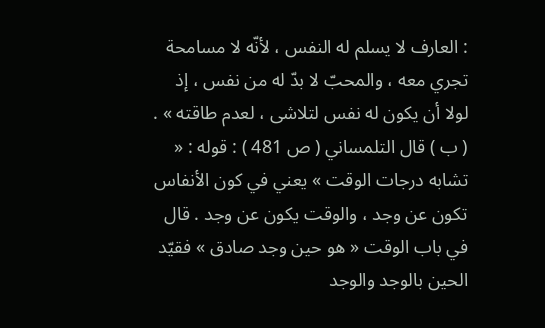: العارف لا يسلم له النفس ، لأنّه لا مسامحة تجري معه ، والمحبّ لا بدّ له من نفس ، إذ لولا أن يكون له نفس لتلاشى ، لعدم طاقته » . ( ب ) قال التلمساني ( ص 481 ) : قوله : « تشابه درجات الوقت » يعني في كون الأنفاس تكون عن وجد ، والوقت يكون عن وجد . قال في باب الوقت « هو حين وجد صادق » فقيّد الحين بالوجد والوجد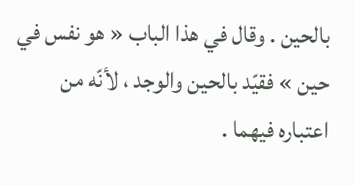بالحين . وقال في هذا الباب « هو نفس في حين » فقيّد بالحين والوجد ، لأنّه من اعتباره فيهما .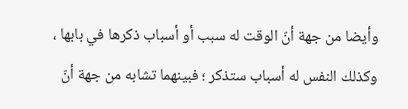وأيضا من جهة أنّ الوقت له سبب أو أسباب ذكرها في بابها ، وكذلك النفس له أسباب ستذكر ؛ فبينهما تشابه من جهة أنّ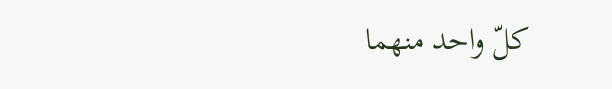كلّ واحد منهما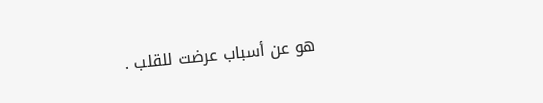هو عن أسباب عرضت للقلب .